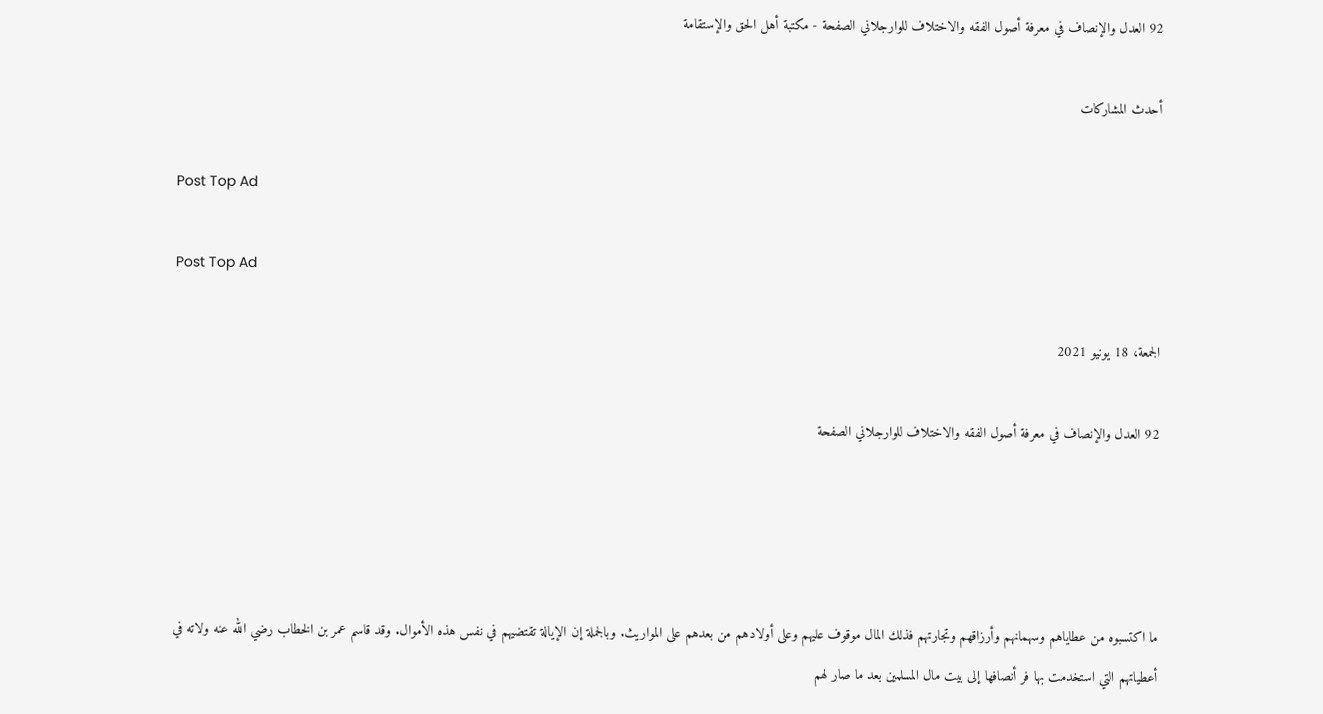92 العدل والإنصاف في معرفة أصول الفقه والاختلاف للوارجلاني الصفحة - مكتبة أهل الحق والإستقامة

أحدث المشاركات

Post Top Ad

Post Top Ad

الجمعة، 18 يونيو 2021

92 العدل والإنصاف في معرفة أصول الفقه والاختلاف للوارجلاني الصفحة




ما اكتسبوه من عطاياهم وسهمانهم وأرزاقهم وتجارتهم فذلك المال موقوف عليهم وعلى أولادهم من بعدهم على المواريث. وبالجملة إن الإيالة تقتضيهم في نفس هذه الأموال. وقد قاسم عمر بن الخطاب رضي الله عنه ولاته في أعطياتهم التي استخدمت بها فر أنصافها إلى بيت مال المسلمين بعد ما صار لهم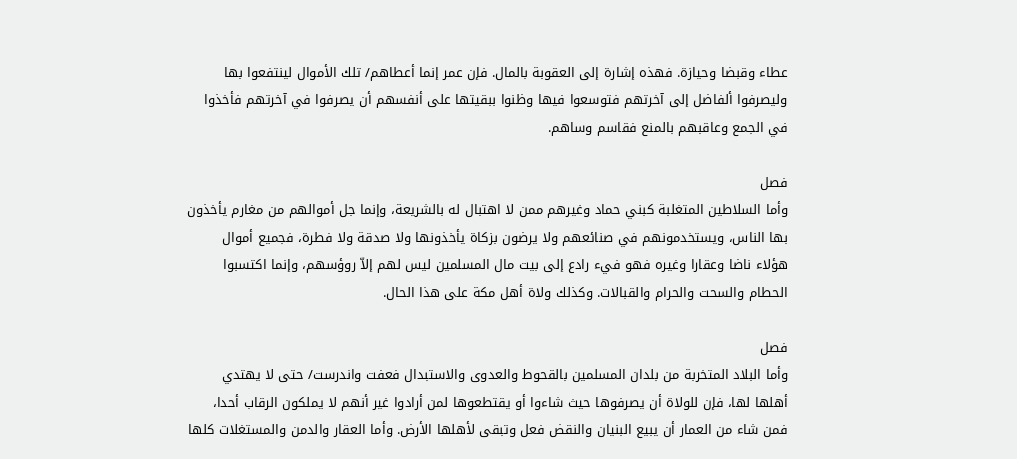عطاء وقبضا وحيازة. فهذه إشارة إلى العقوبة بالمال. فإن عمر إنما أعطاهم/ تلك الأموال لينتفعوا بها وليصرفوا ألفاضل إلى آخرتهم فتوسعوا فيها وظنوا ببقيتها على أنفسهم أن يصرفوا في آخرتهم فأخذوا في الجمع وعاقبهم بالمنع فقاسم وساهم.

فصل
وأما السلاطين المتغلبة كبني حماد وغيرهم ممن لا اهتبال له بالشريعة، وإنما جل أموالهم من مغارم يأخذون بها الناس، ويستخدمونهم في صنائعهم ولا يرضون بزكاة يأخذونها ولا صدقة ولا فطرة، فجميع أموال هؤلاء ناضا وعقارا وغيره فهو فيء رادع إلى بيت مال المسلمين ليس لهم إلاّ روؤسهم، وإنما اكتسبوا الحطام والسحت والحرام والقبالات. وكذلك ولاة أهل مكة على هذا الحال.

فصل
وأما البلاد المتخربة من بلدان المسلمين بالقحوط والعدوى والاستبدال فعفت واندرست/ حتى لا يهتدي أهلها لها، فإن للولاة أن يصرفوها حيث شاءوا أو يقتطعوها لمن أرادوا غير أنهم لا يملكون الرقاب أحدا، فمن شاء من العمار أن يبيع البنيان والنقض فعل وتبقى لأهلها الأرض. وأما العقار والدمن والمستغلات كلها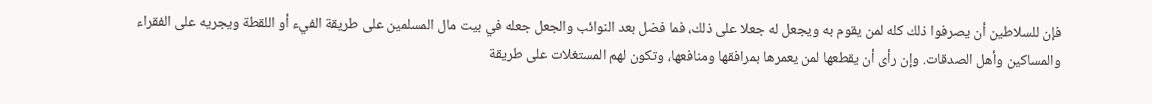فإن للسلاطين أن يصرفوا ذلك كله لمن يقوم به ويجعل له جعلا على ذلك، فما فضل بعد النوائب والجعل جعله في بيت مال المسلمين على طريقة الفيء أو اللقطة ويجريه على الفقراء والمساكين وأهل الصدقات. وإن رأى أن يقطعها لمن يعمرها بمرافقها ومنافعها، وتكون لهم المستغلات على طريقة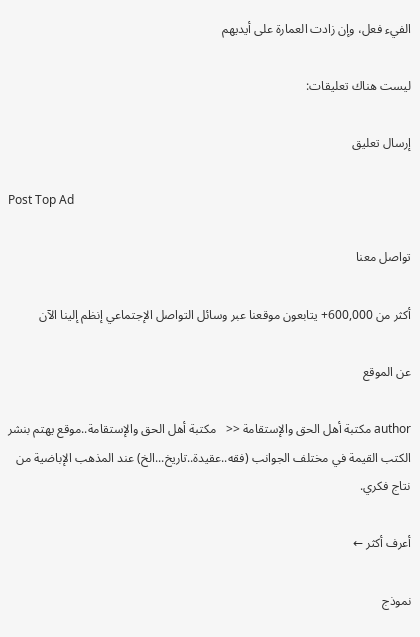الفيء فعل، وإن زادت العمارة على أيديهم

ليست هناك تعليقات:

إرسال تعليق

Post Top Ad

تواصل معنا

أكثر من 600,000+ يتابعون موقعنا عبر وسائل التواصل الإجتماعي إنظم إلينا الآن

عن الموقع

author مكتبة أهل الحق والإستقامة <<   مكتبة أهل الحق والإستقامة..موقع يهتم بنشر الكتب القيمة في مختلف الجوانب (فقه..عقيدة..تاريخ...الخ) عند المذهب الإباضية من نتاج فكري.

أعرف أكثر ←

نموذج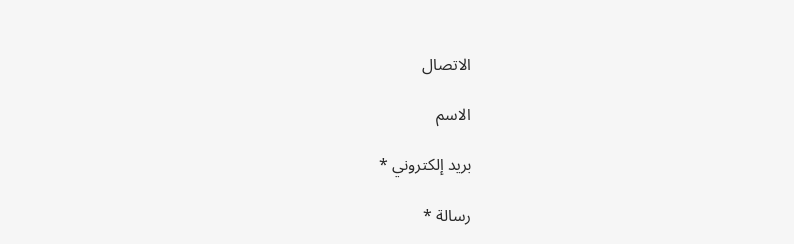الاتصال

الاسم

بريد إلكتروني *

رسالة *